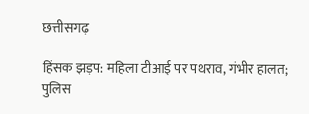छत्तीसगढ़

हिंसक झड़प: महिला टीआई पर पथराव, गंभीर हालत; पुलिस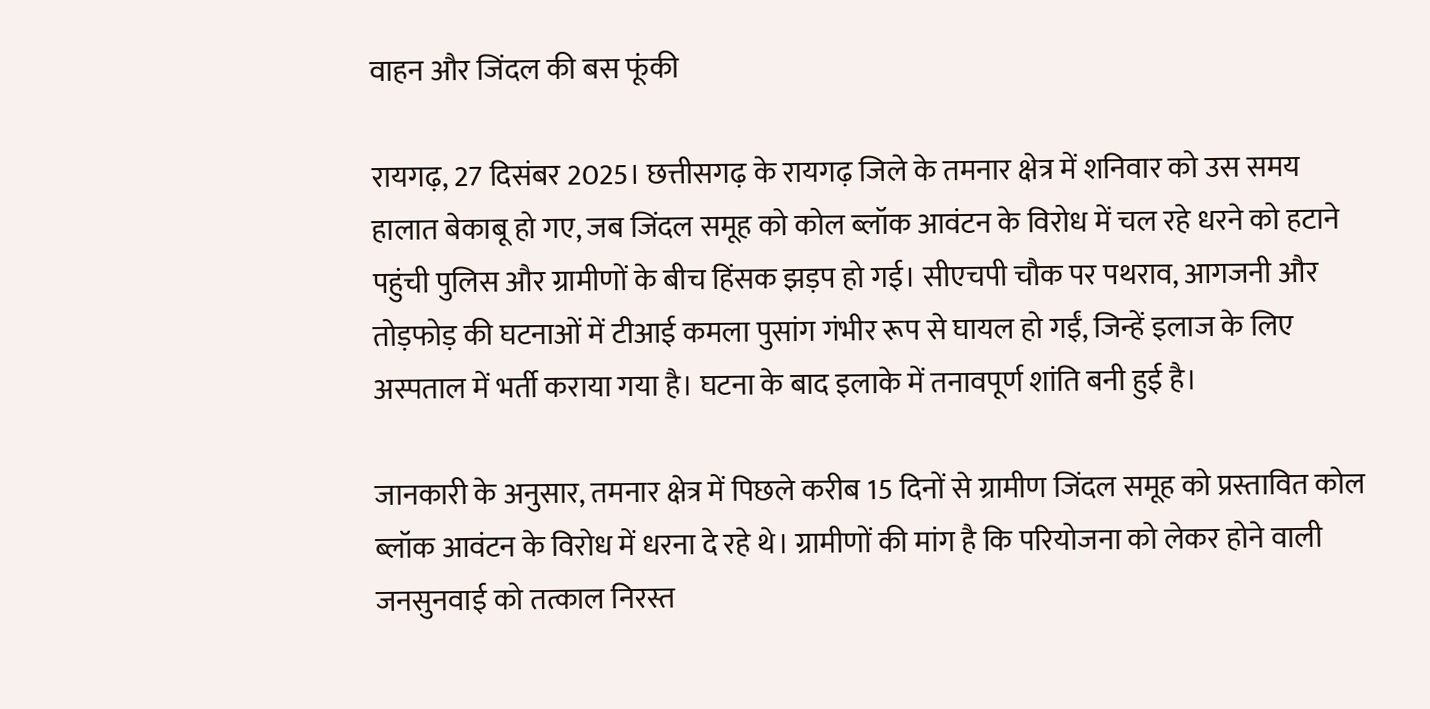वाहन और जिंदल की बस फूंकी

रायगढ़, 27 दिसंबर 2025। छत्तीसगढ़ के रायगढ़ जिले के तमनार क्षेत्र में शनिवार को उस समय हालात बेकाबू हो गए, जब जिंदल समूह को कोल ब्लॉक आवंटन के विरोध में चल रहे धरने को हटाने पहुंची पुलिस और ग्रामीणों के बीच हिंसक झड़प हो गई। सीएचपी चौक पर पथराव, आगजनी और तोड़फोड़ की घटनाओं में टीआई कमला पुसांग गंभीर रूप से घायल हो गईं, जिन्हें इलाज के लिए अस्पताल में भर्ती कराया गया है। घटना के बाद इलाके में तनावपूर्ण शांति बनी हुई है।

जानकारी के अनुसार, तमनार क्षेत्र में पिछले करीब 15 दिनों से ग्रामीण जिंदल समूह को प्रस्तावित कोल ब्लॉक आवंटन के विरोध में धरना दे रहे थे। ग्रामीणों की मांग है कि परियोजना को लेकर होने वाली जनसुनवाई को तत्काल निरस्त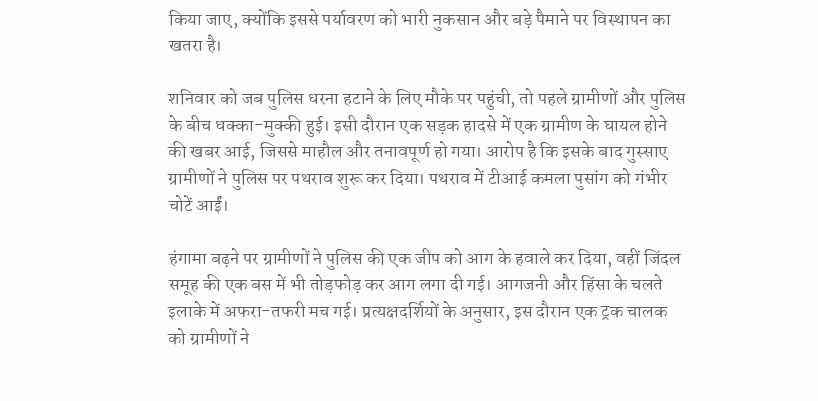किया जाए, क्योंकि इससे पर्यावरण को भारी नुकसान और बड़े पैमाने पर विस्थापन का खतरा है।

शनिवार को जब पुलिस धरना हटाने के लिए मौके पर पहुंची, तो पहले ग्रामीणों और पुलिस के बीच धक्का-मुक्की हुई। इसी दौरान एक सड़क हादसे में एक ग्रामीण के घायल होने की खबर आई, जिससे माहौल और तनावपूर्ण हो गया। आरोप है कि इसके बाद गुस्साए ग्रामीणों ने पुलिस पर पथराव शुरू कर दिया। पथराव में टीआई कमला पुसांग को गंभीर चोटें आईं।

हंगामा बढ़ने पर ग्रामीणों ने पुलिस की एक जीप को आग के हवाले कर दिया, वहीं जिंदल समूह की एक बस में भी तोड़फोड़ कर आग लगा दी गई। आगजनी और हिंसा के चलते इलाके में अफरा-तफरी मच गई। प्रत्यक्षदर्शियों के अनुसार, इस दौरान एक ट्रक चालक को ग्रामीणों ने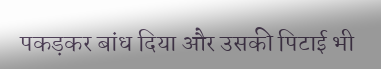पकड़कर बांध दिया और उसकी पिटाई भी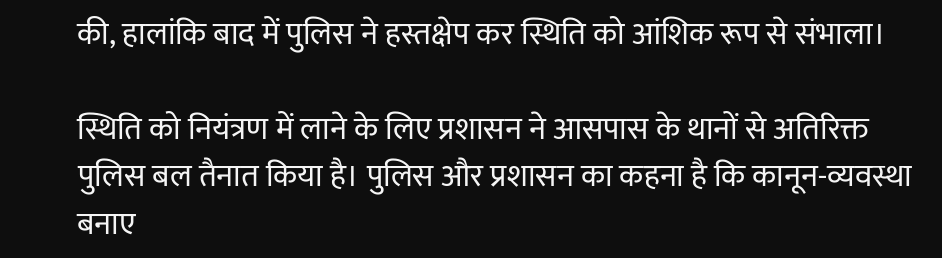की, हालांकि बाद में पुलिस ने हस्तक्षेप कर स्थिति को आंशिक रूप से संभाला।

स्थिति को नियंत्रण में लाने के लिए प्रशासन ने आसपास के थानों से अतिरिक्त पुलिस बल तैनात किया है। पुलिस और प्रशासन का कहना है कि कानून-व्यवस्था बनाए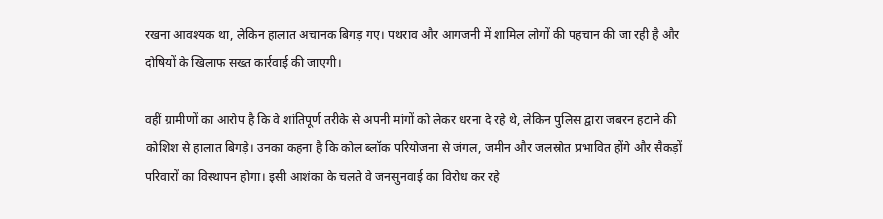रखना आवश्यक था, लेकिन हालात अचानक बिगड़ गए। पथराव और आगजनी में शामिल लोगों की पहचान की जा रही है और दोषियों के खिलाफ सख्त कार्रवाई की जाएगी।

वहीं ग्रामीणों का आरोप है कि वे शांतिपूर्ण तरीके से अपनी मांगों को लेकर धरना दे रहे थे, लेकिन पुलिस द्वारा जबरन हटाने की कोशिश से हालात बिगड़े। उनका कहना है कि कोल ब्लॉक परियोजना से जंगल, जमीन और जलस्रोत प्रभावित होंगे और सैकड़ों परिवारों का विस्थापन होगा। इसी आशंका के चलते वे जनसुनवाई का विरोध कर रहे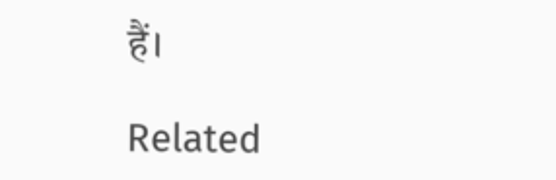हैं।

Related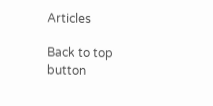Articles

Back to top button